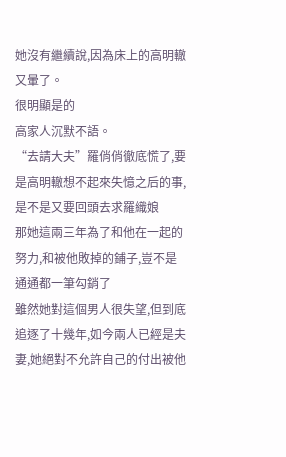她沒有繼續說,因為床上的高明轍又暈了。
很明顯是的
高家人沉默不語。
“去請大夫”羅俏俏徹底慌了,要是高明轍想不起來失憶之后的事,是不是又要回頭去求羅織娘
那她這兩三年為了和他在一起的努力,和被他敗掉的鋪子,豈不是通通都一筆勾銷了
雖然她對這個男人很失望,但到底追逐了十幾年,如今兩人已經是夫妻,她絕對不允許自己的付出被他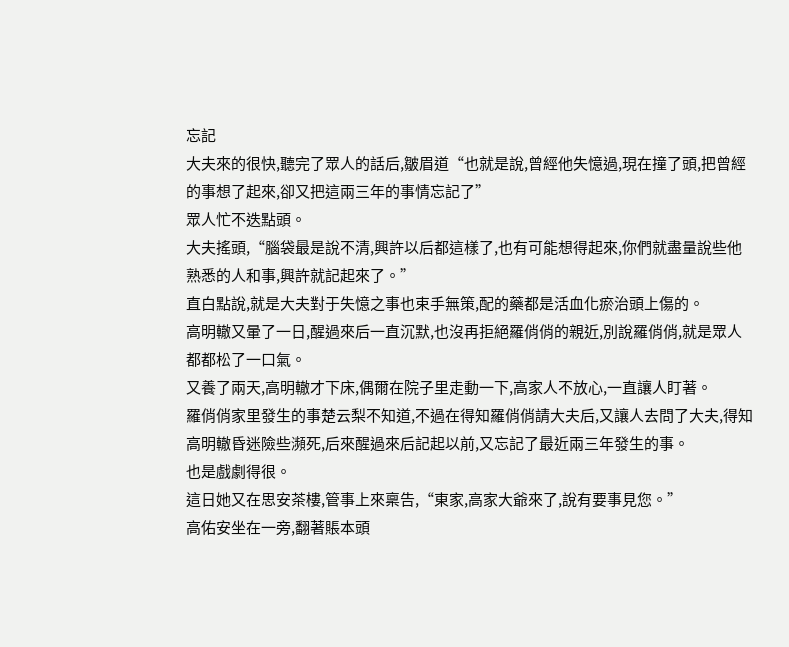忘記
大夫來的很快,聽完了眾人的話后,皺眉道“也就是說,曾經他失憶過,現在撞了頭,把曾經的事想了起來,卻又把這兩三年的事情忘記了”
眾人忙不迭點頭。
大夫搖頭,“腦袋最是說不清,興許以后都這樣了,也有可能想得起來,你們就盡量說些他熟悉的人和事,興許就記起來了。”
直白點說,就是大夫對于失憶之事也束手無策,配的藥都是活血化瘀治頭上傷的。
高明轍又暈了一日,醒過來后一直沉默,也沒再拒絕羅俏俏的親近,別說羅俏俏,就是眾人都都松了一口氣。
又養了兩天,高明轍才下床,偶爾在院子里走動一下,高家人不放心,一直讓人盯著。
羅俏俏家里發生的事楚云梨不知道,不過在得知羅俏俏請大夫后,又讓人去問了大夫,得知高明轍昏迷險些瀕死,后來醒過來后記起以前,又忘記了最近兩三年發生的事。
也是戲劇得很。
這日她又在思安茶樓,管事上來稟告,“東家,高家大爺來了,說有要事見您。”
高佑安坐在一旁,翻著賬本頭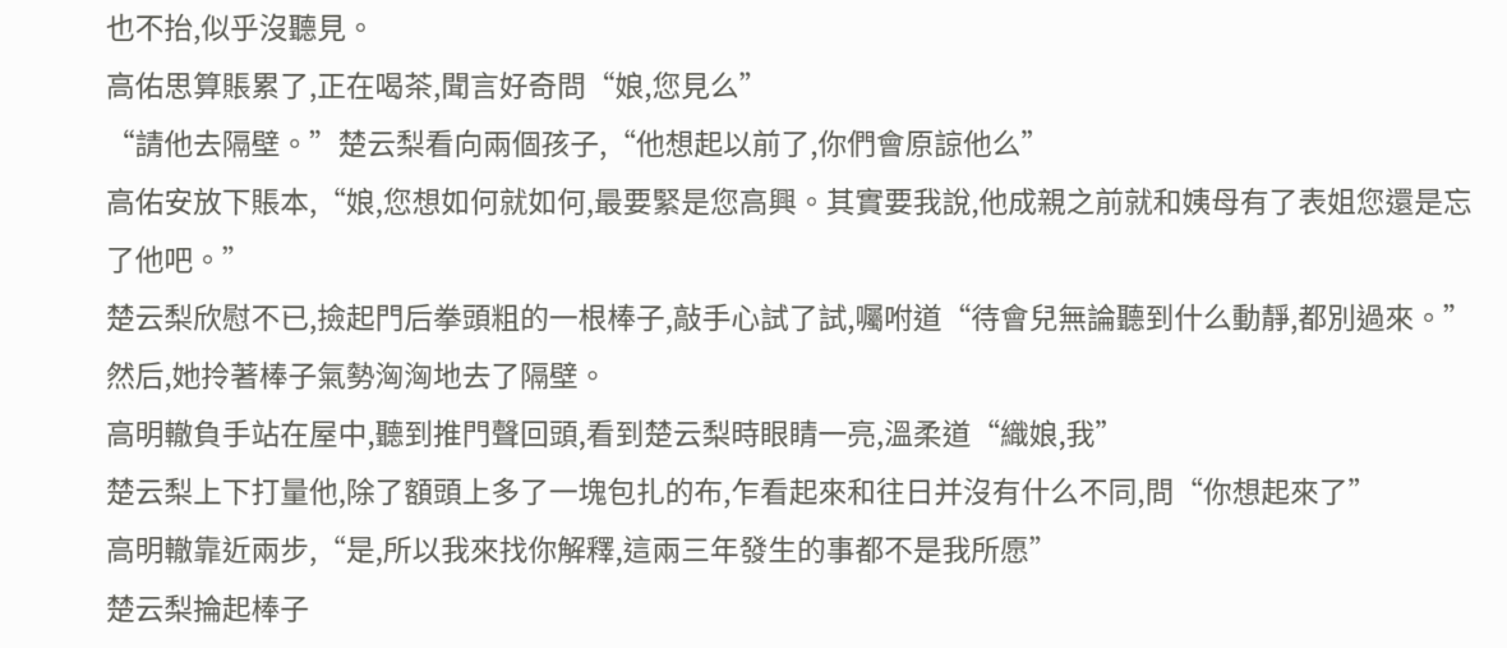也不抬,似乎沒聽見。
高佑思算賬累了,正在喝茶,聞言好奇問“娘,您見么”
“請他去隔壁。”楚云梨看向兩個孩子,“他想起以前了,你們會原諒他么”
高佑安放下賬本,“娘,您想如何就如何,最要緊是您高興。其實要我說,他成親之前就和姨母有了表姐您還是忘了他吧。”
楚云梨欣慰不已,撿起門后拳頭粗的一根棒子,敲手心試了試,囑咐道“待會兒無論聽到什么動靜,都別過來。”
然后,她拎著棒子氣勢洶洶地去了隔壁。
高明轍負手站在屋中,聽到推門聲回頭,看到楚云梨時眼睛一亮,溫柔道“織娘,我”
楚云梨上下打量他,除了額頭上多了一塊包扎的布,乍看起來和往日并沒有什么不同,問“你想起來了”
高明轍靠近兩步,“是,所以我來找你解釋,這兩三年發生的事都不是我所愿”
楚云梨掄起棒子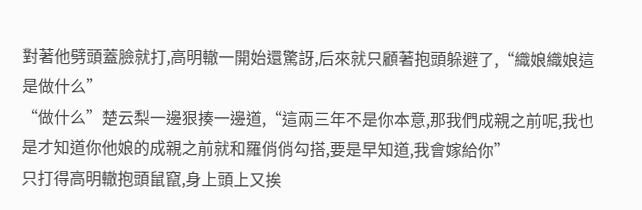對著他劈頭蓋臉就打,高明轍一開始還驚訝,后來就只顧著抱頭躲避了,“織娘織娘這是做什么”
“做什么”楚云梨一邊狠揍一邊道,“這兩三年不是你本意,那我們成親之前呢,我也是才知道你他娘的成親之前就和羅俏俏勾搭,要是早知道,我會嫁給你”
只打得高明轍抱頭鼠竄,身上頭上又挨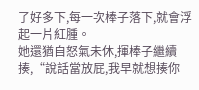了好多下,每一次棒子落下,就會浮起一片紅腫。
她還猶自怒氣未休,揮棒子繼續揍,“說話當放屁,我早就想揍你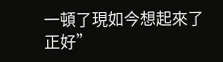一頓了現如今想起來了正好”